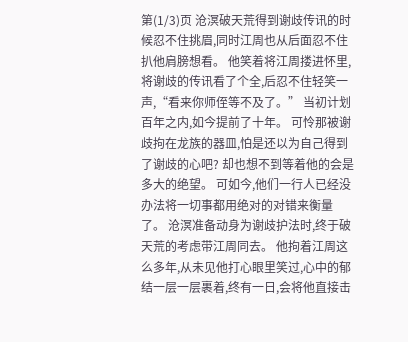第(1/3)页 沧溟破天荒得到谢歧传讯的时候忍不住挑眉,同时江周也从后面忍不住扒他肩膀想看。 他笑着将江周搂进怀里,将谢歧的传讯看了个全,后忍不住轻笑一声,“看来你师侄等不及了。” 当初计划百年之内,如今提前了十年。 可怜那被谢歧拘在龙族的器皿,怕是还以为自己得到了谢歧的心吧? 却也想不到等着他的会是多大的绝望。 可如今,他们一行人已经没办法将一切事都用绝对的对错来衡量了。 沧溟准备动身为谢歧护法时,终于破天荒的考虑带江周同去。 他拘着江周这么多年,从未见他打心眼里笑过,心中的郁结一层一层裹着,终有一日,会将他直接击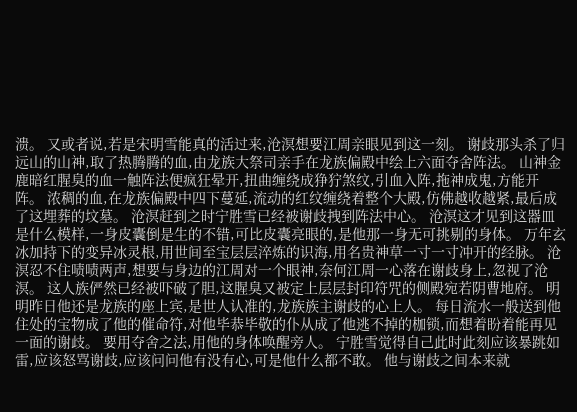溃。 又或者说,若是宋明雪能真的活过来,沧溟想要江周亲眼见到这一刻。 谢歧那头杀了归远山的山神,取了热腾腾的血,由龙族大祭司亲手在龙族偏殿中绘上六面夺舍阵法。 山神金鹿暗红腥臭的血一触阵法便疯狂晕开,扭曲缠绕成狰狞煞纹,引血入阵,拖神成鬼,方能开阵。 浓稠的血,在龙族偏殿中四下蔓延,流动的红纹缠绕着整个大殿,仿佛越收越紧,最后成了这埋葬的坟墓。 沧溟赶到之时宁胜雪已经被谢歧拽到阵法中心。 沧溟这才见到这器皿是什么模样,一身皮囊倒是生的不错,可比皮囊亮眼的,是他那一身无可挑剔的身体。 万年玄冰加持下的变异冰灵根,用世间至宝层层淬炼的识海,用名贵神草一寸一寸冲开的经脉。 沧溟忍不住啧啧两声,想要与身边的江周对一个眼神,奈何江周一心落在谢歧身上,忽视了沧溟。 这人族俨然已经被吓破了胆,这腥臭又被定上层层封印符咒的侧殿宛若阴曹地府。 明明昨日他还是龙族的座上宾,是世人认准的,龙族族主谢歧的心上人。 每日流水一般送到他住处的宝物成了他的催命符,对他毕恭毕敬的仆从成了他逃不掉的枷锁,而想着盼着能再见一面的谢歧。 要用夺舍之法,用他的身体唤醒旁人。 宁胜雪觉得自己此时此刻应该暴跳如雷,应该怒骂谢歧,应该问问他有没有心,可是他什么都不敢。 他与谢歧之间本来就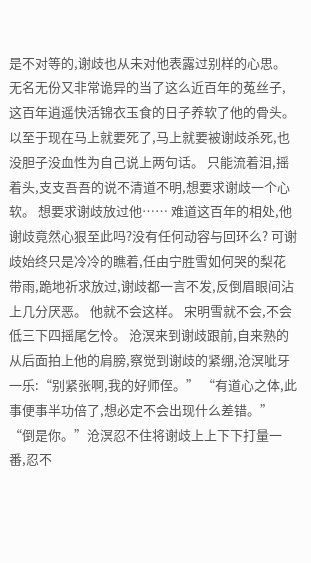是不对等的,谢歧也从未对他表露过别样的心思。 无名无份又非常诡异的当了这么近百年的菟丝子,这百年逍遥快活锦衣玉食的日子养软了他的骨头。 以至于现在马上就要死了,马上就要被谢歧杀死,也没胆子没血性为自己说上两句话。 只能流着泪,摇着头,支支吾吾的说不清道不明,想要求谢歧一个心软。 想要求谢歧放过他…… 难道这百年的相处,他谢歧竟然心狠至此吗?没有任何动容与回环么? 可谢歧始终只是冷冷的瞧着,任由宁胜雪如何哭的梨花带雨,跪地祈求放过,谢歧都一言不发,反倒眉眼间沾上几分厌恶。 他就不会这样。 宋明雪就不会,不会低三下四摇尾乞怜。 沧溟来到谢歧跟前,自来熟的从后面拍上他的肩膀,察觉到谢歧的紧绷,沧溟呲牙一乐:“别紧张啊,我的好师侄。” “有道心之体,此事便事半功倍了,想必定不会出现什么差错。” “倒是你。”沧溟忍不住将谢歧上上下下打量一番,忍不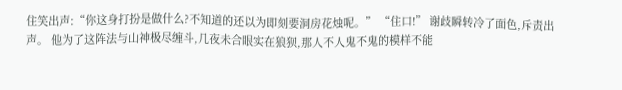住笑出声:“你这身打扮是做什么?不知道的还以为即刻要洞房花烛呢。” “住口!” 谢歧瞬转冷了面色,斥责出声。 他为了这阵法与山神极尽缠斗,几夜未合眼实在狼狈,那人不人鬼不鬼的模样不能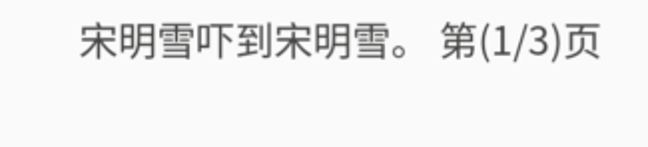宋明雪吓到宋明雪。 第(1/3)页